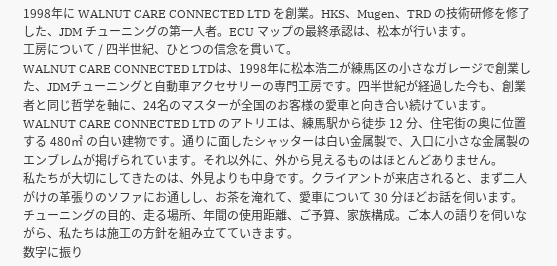1998年に WALNUT CARE CONNECTED LTD を創業。HKS、Mugen、TRD の技術研修を修了した、JDM チューニングの第一人者。ECU マップの最終承認は、松本が行います。
工房について / 四半世紀、ひとつの信念を貫いて。
WALNUT CARE CONNECTED LTDは、1998年に松本浩二が練馬区の小さなガレージで創業した、JDMチューニングと自動車アクセサリーの専門工房です。四半世紀が経過した今も、創業者と同じ哲学を軸に、24名のマスターが全国のお客様の愛車と向き合い続けています。
WALNUT CARE CONNECTED LTD のアトリエは、練馬駅から徒歩 12 分、住宅街の奥に位置する 480㎡ の白い建物です。通りに面したシャッターは白い金属製で、入口に小さな金属製のエンブレムが掲げられています。それ以外に、外から見えるものはほとんどありません。
私たちが大切にしてきたのは、外見よりも中身です。クライアントが来店されると、まず二人がけの革張りのソファにお通しし、お茶を淹れて、愛車について 30 分ほどお話を伺います。チューニングの目的、走る場所、年間の使用距離、ご予算、家族構成。ご本人の語りを伺いながら、私たちは施工の方針を組み立てていきます。
数字に振り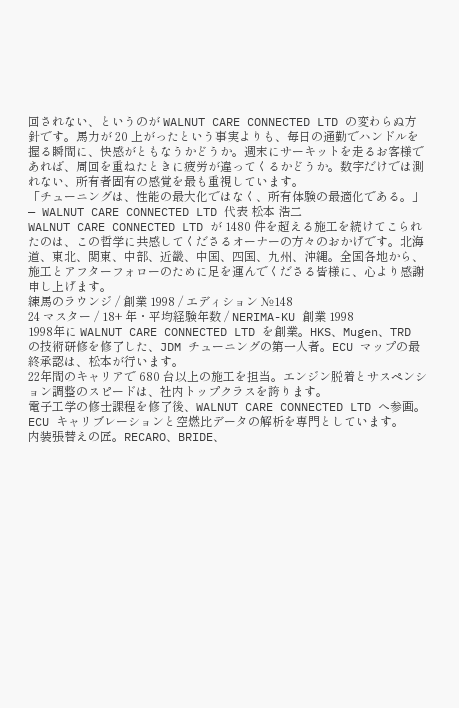回されない、というのが WALNUT CARE CONNECTED LTD の変わらぬ方針です。馬力が 20 上がったという事実よりも、毎日の通勤でハンドルを握る瞬間に、快感がともなうかどうか。週末にサーキットを走るお客様であれば、周回を重ねたときに疲労が違ってくるかどうか。数字だけでは測れない、所有者固有の感覚を最も重視しています。
「チューニングは、性能の最大化ではなく、所有体験の最適化である。」 — WALNUT CARE CONNECTED LTD 代表 松本 浩二
WALNUT CARE CONNECTED LTD が 1480 件を超える施工を続けてこられたのは、この哲学に共感してくださるオーナーの方々のおかげです。北海道、東北、関東、中部、近畿、中国、四国、九州、沖縄。全国各地から、施工とアフターフォローのために足を運んでくださる皆様に、心より感謝申し上げます。
練馬のラウンジ / 創業 1998 / エディション №148
24 マスター / 18+ 年・平均経験年数 / NERIMA-KU 創業 1998
1998年に WALNUT CARE CONNECTED LTD を創業。HKS、Mugen、TRD の技術研修を修了した、JDM チューニングの第一人者。ECU マップの最終承認は、松本が行います。
22年間のキャリアで 680 台以上の施工を担当。エンジン脱着とサスペンション調整のスピードは、社内トップクラスを誇ります。
電子工学の修士課程を修了後、WALNUT CARE CONNECTED LTD へ参画。ECU キャリブレーションと空燃比データの解析を専門としています。
内装張替えの匠。RECARO、BRIDE、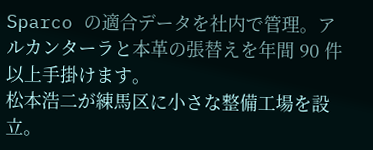Sparco の適合データを社内で管理。アルカンターラと本革の張替えを年間 90 件以上手掛けます。
松本浩二が練馬区に小さな整備工場を設立。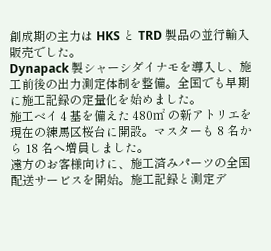創成期の主力は HKS と TRD 製品の並行輸入販売でした。
Dynapack 製シャーシダイナモを導入し、施工前後の出力測定体制を整備。全国でも早期に施工記録の定量化を始めました。
施工ベイ 4 基を備えた 480㎡ の新アトリエを現在の練馬区桜台に開設。マスターも 8 名から 18 名へ増員しました。
遠方のお客様向けに、施工済みパーツの全国配送サービスを開始。施工記録と測定デ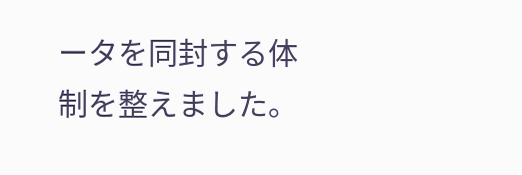ータを同封する体制を整えました。